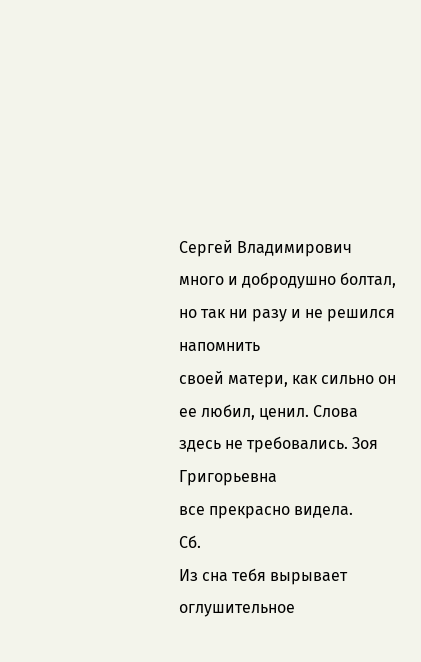Сергей Владимирович много и добродушно болтал, но так ни разу и не решился напомнить
своей матери, как сильно он ее любил, ценил. Слова здесь не требовались. Зоя Григорьевна
все прекрасно видела.
Сб.
Из сна тебя вырывает оглушительное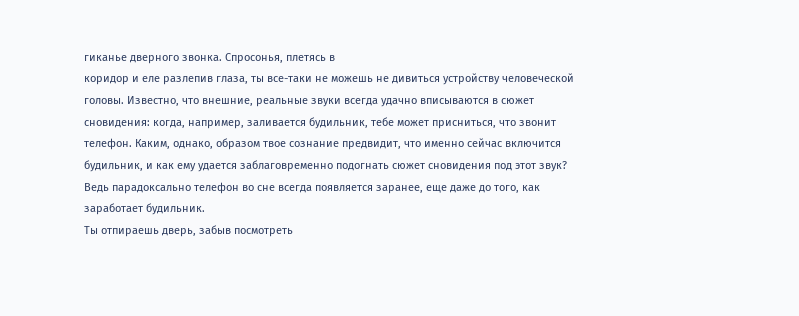гиканье дверного звонка. Спросонья, плетясь в
коридор и еле разлепив глаза, ты все-таки не можешь не дивиться устройству человеческой
головы. Известно, что внешние, реальные звуки всегда удачно вписываются в сюжет
сновидения: когда, например, заливается будильник, тебе может присниться, что звонит
телефон. Каким, однако, образом твое сознание предвидит, что именно сейчас включится
будильник, и как ему удается заблаговременно подогнать сюжет сновидения под этот звук?
Ведь парадоксально телефон во сне всегда появляется заранее, еще даже до того, как
заработает будильник.
Ты отпираешь дверь, забыв посмотреть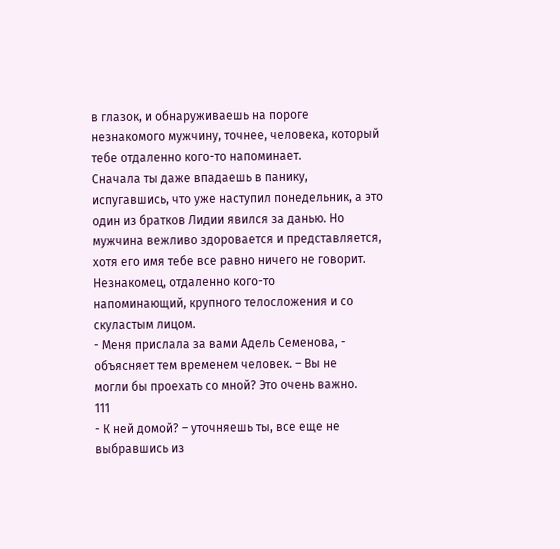в глазок, и обнаруживаешь на пороге
незнакомого мужчину, точнее, человека, который тебе отдаленно кого-то напоминает.
Сначала ты даже впадаешь в панику, испугавшись, что уже наступил понедельник, а это
один из братков Лидии явился за данью. Но мужчина вежливо здоровается и представляется,
хотя его имя тебе все равно ничего не говорит. Незнакомец, отдаленно кого-то
напоминающий, крупного телосложения и со скуластым лицом.
- Меня прислала за вами Адель Семенова, - объясняет тем временем человек. – Вы не
могли бы проехать со мной? Это очень важно.
111
- К ней домой? – уточняешь ты, все еще не выбравшись из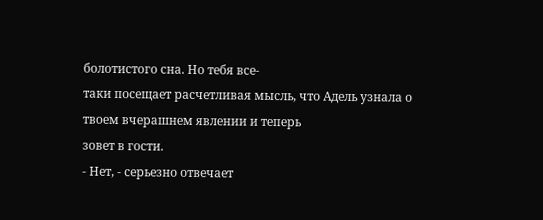болотистого сна. Но тебя все-
таки посещает расчетливая мысль, что Адель узнала о твоем вчерашнем явлении и теперь
зовет в гости.
- Нет, - серьезно отвечает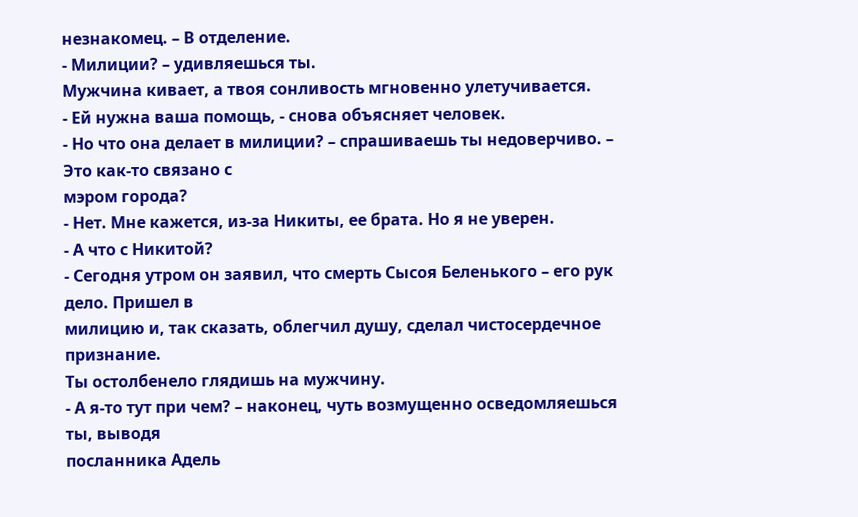незнакомец. – В отделение.
- Милиции? – удивляешься ты.
Мужчина кивает, а твоя сонливость мгновенно улетучивается.
- Ей нужна ваша помощь, - снова объясняет человек.
- Но что она делает в милиции? – спрашиваешь ты недоверчиво. – Это как-то связано с
мэром города?
- Нет. Мне кажется, из-за Никиты, ее брата. Но я не уверен.
- А что с Никитой?
- Сегодня утром он заявил, что смерть Сысоя Беленького – его рук дело. Пришел в
милицию и, так сказать, облегчил душу, сделал чистосердечное признание.
Ты остолбенело глядишь на мужчину.
- А я-то тут при чем? – наконец, чуть возмущенно осведомляешься ты, выводя
посланника Адель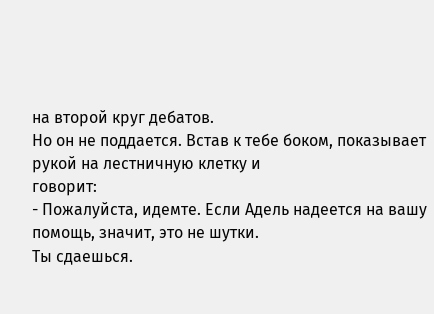на второй круг дебатов.
Но он не поддается. Встав к тебе боком, показывает рукой на лестничную клетку и
говорит:
- Пожалуйста, идемте. Если Адель надеется на вашу помощь, значит, это не шутки.
Ты сдаешься.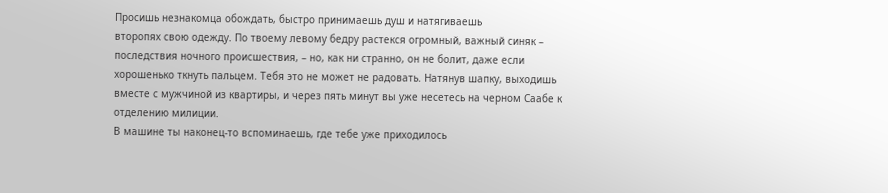Просишь незнакомца обождать, быстро принимаешь душ и натягиваешь
второпях свою одежду. По твоему левому бедру растекся огромный, важный синяк –
последствия ночного происшествия, – но, как ни странно, он не болит, даже если
хорошенько ткнуть пальцем. Тебя это не может не радовать. Натянув шапку, выходишь
вместе с мужчиной из квартиры, и через пять минут вы уже несетесь на черном Саабе к
отделению милиции.
В машине ты наконец-то вспоминаешь, где тебе уже приходилось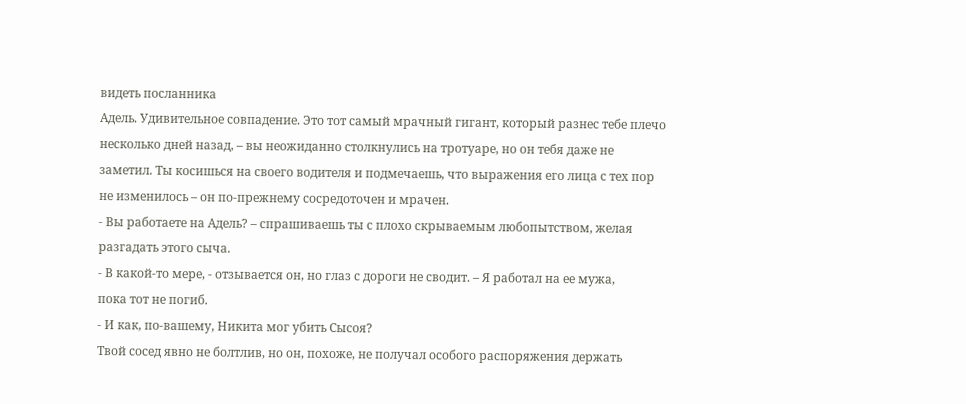видеть посланника
Адель. Удивительное совпадение. Это тот самый мрачный гигант, который разнес тебе плечо
несколько дней назад, – вы неожиданно столкнулись на тротуаре, но он тебя даже не
заметил. Ты косишься на своего водителя и подмечаешь, что выражения его лица с тех пор
не изменилось – он по-прежнему сосредоточен и мрачен.
- Вы работаете на Адель? – спрашиваешь ты с плохо скрываемым любопытством, желая
разгадать этого сыча.
- В какой-то мере, - отзывается он, но глаз с дороги не сводит. – Я работал на ее мужа,
пока тот не погиб.
- И как, по-вашему, Никита мог убить Сысоя?
Твой сосед явно не болтлив, но он, похоже, не получал особого распоряжения держать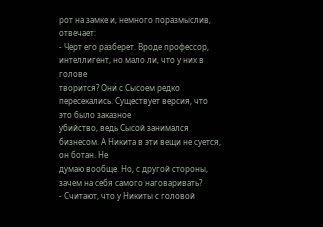рот на замке и, немного поразмыслив, отвечает:
- Черт его разберет. Вроде профессор, интеллигент, но мало ли, что у них в голове
творится? Они с Сысоем редко пересекались. Существует версия, что это было заказное
убийство, ведь Сысой занимался бизнесом. А Никита в эти вещи не суется, он ботан. Не
думаю вообще. Но, с другой стороны, зачем на себя самого наговаривать?
- Считают, что у Никиты с головой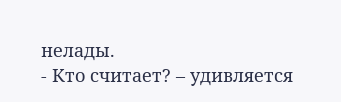нелады.
- Кто считает? – удивляется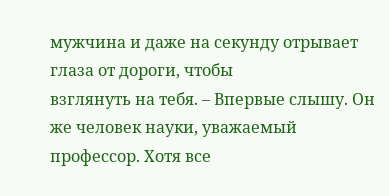мужчина и даже на секунду отрывает глаза от дороги, чтобы
взглянуть на тебя. – Впервые слышу. Он же человек науки, уважаемый профессор. Хотя все